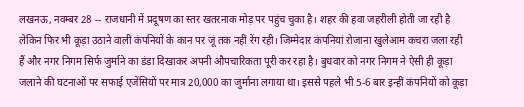लखनऊ, नवम्बर 28 -- राजधानी में प्रदूषण का स्तर खतरनाक मोड़ पर पहुंच चुका है। शहर की हवा जहरीली होती जा रही है लेकिन फिर भी कूड़ा उठाने वाली कंपनियों के कान पर जूं तक नहीं रेंग रही। जिम्मेदार कंपनियां रोजाना खुलेआम कचरा जला रही हैं और नगर निगम सिर्फ जुर्माने का डंडा दिखाकर अपनी औपचारिकता पूरी कर रहा है। बुधवार को नगर निगम ने ऐसी ही कूड़ा जलाने की घटनाओं पर सफाई एजेंसियों पर मात्र 20,000 का जुर्माना लगाया था। इससे पहले भी 5-6 बार इन्हीं कंपनियों को कूड़ा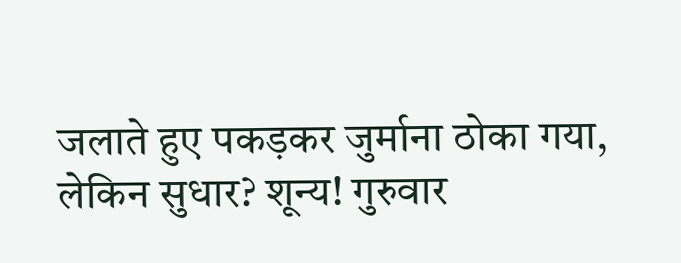जलाते हुए पकड़कर जुर्माना ठोका गया, लेकिन सुधार? शून्य! गुरुवार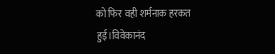को फिर वही शर्मनाक हरकत हुई।विवेकानंद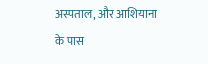अस्पताल, और आशियाना के पास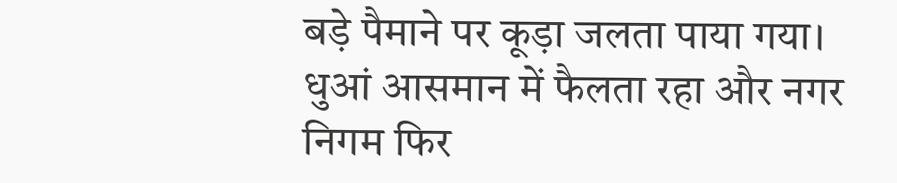बड़े पैमाने पर कूड़ा जलता पाया गया। धुआं आसमान में फैलता रहा और नगर निगम फिर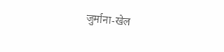जुर्माना-खेल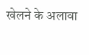खेलने के अलावा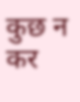कुछ न कर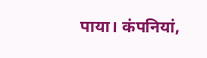पाया। कंपनियां,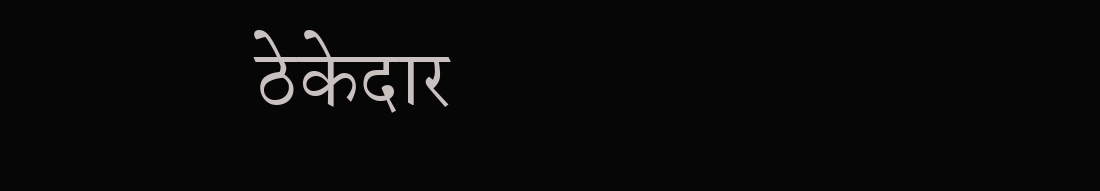ठेकेदार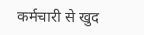कर्मचारी से खुद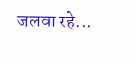जलवा रहे...